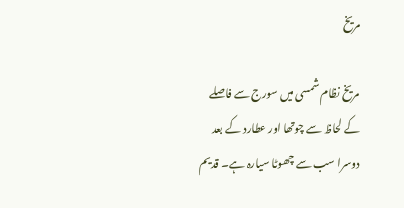مریخ

مریخ نظام شمسی میں سورج سے فاصلے کے لحاظ سے چوتھا اور عطارد کے بعد دوسرا سب سے چھوٹا سیارہ ہے۔ قدیم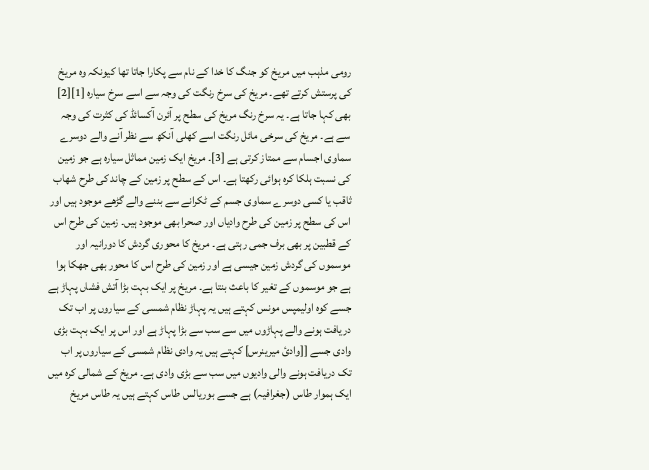رومی مذہب میں مریخ کو جنگ کا خدا کے نام سے پکارا جاتا تھا کیونکہ وہ مریخ کی پرستش کرتے تھے۔ مریخ کی سرخ رنگت کی وجہ سے اسے سرخ سیارہ [1][2] بھی کہا جاتا ہے۔ یہ سرخ رنگ مریخ کی سطح پر آئرن آکسائڈ کی کثرت کی وجہ سے ہے۔ مریخ کی سرخی مائل رنگت اسے کھلی آنکھ سے نظر آنے والے دوسرے سماوی اجسام سے ممتاز کرتی ہے [3]۔ مریخ ایک زمین مماثل سیارہ ہے جو زمین کی نسبت ہلکا کرہ ہوائی رکھتا ہے۔ اس کے سطح پر زمین کے چاند کی طرح شھاب ثاقب یا کسی دوسرے سماوی جسم کے ٹکرانے سے بننے والے گڑھے موجود ہیں اور اس کی سطح پر زمین کی طرح وادیاں اور صحرا بھی موجود ہیں۔ زمین کی طرح اس کے قطبین پر بھی برف جمی رہتی ہے۔ مریخ کا محوری گردش کا دورانیہ اور موسموں کی گردش زمین جیسی ہے اور زمین کی طرح اس کا محور بھی جھکا ہوا ہے جو موسموں کے تغیر کا باعث بنتا ہے۔ مریخ پر ایک بہت بڑا آتش فشاں پہاڑ ہے جسے کوہ اولیمپس مونس کہتے ہیں یہ پہاڑ نظام شمسی کے سیاروں پر اب تک دریافت ہونے والے پہاڑوں میں سے سب سے بڑا پہاڑ ہے اور اس پر ایک بہت بڑی وادی جسے [[وادئ میرینرس] کہتے ہیں یہ وادی نظام شمسی کے سیاروں پر اب تک دریافت ہونے والی وادیوں میں سب سے بڑی وادی ہے۔ مریخ کے شمالی کرہ میں ایک ہموار طاس (جغرافیہ) ہے جسے بوریالس طاس کہتے ہیں یہ طاس مریخ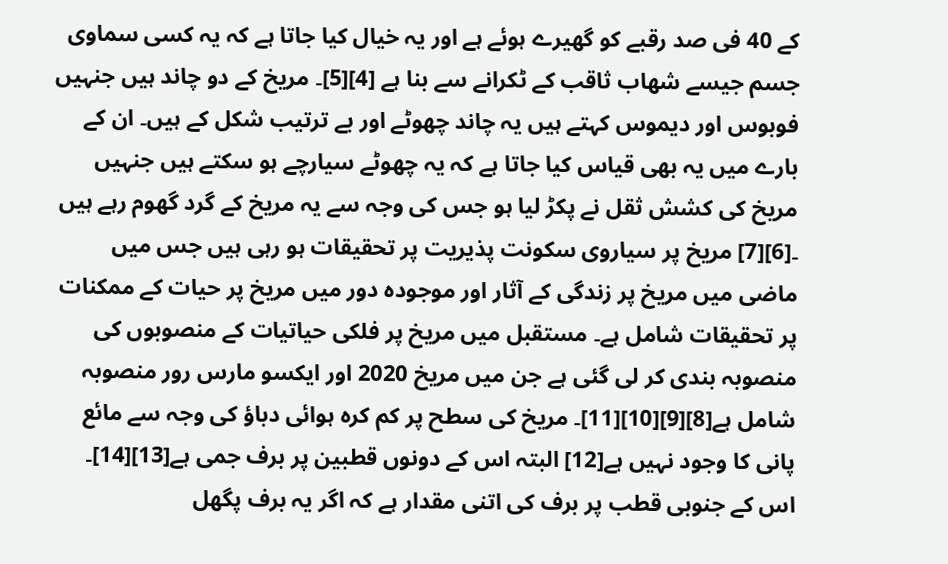کے 40 فی صد رقبے کو گھیرے ہوئے ہے اور یہ خیال کیا جاتا ہے کہ یہ کسی سماوی جسم جیسے شھاب ثاقب کے ٹکرانے سے بنا ہے [4][5]۔ مریخ کے دو چاند ہیں جنہیں فوبوس اور دیموس کہتے ہیں یہ چاند چھوٹے اور بے ترتیب شکل کے ہیں۔ ان کے بارے میں یہ بھی قیاس کیا جاتا ہے کہ یہ چھوٹے سیارچے ہو سکتے ہیں جنہیں مریخ کی کشش ثقل نے پکڑ لیا ہو جس کی وجہ سے یہ مریخ کے گرد گھوم رہے ہیں ۔[6][7] مریخ پر سیاروی سکونت پذیریت پر تحقیقات ہو رہی ہیں جس میں ماضی میں مریخ پر زندگی کے آثار اور موجودہ دور میں مریخ پر حیات کے ممکنات پر تحقیقات شامل ہے۔ مستقبل میں مریخ پر فلکی حیاتیات کے منصوبوں کی منصوبہ بندی کر لی گئی ہے جن میں مریخ 2020 اور ایکسو مارس رور منصوبہ شامل ہے[8][9][10][11]۔ مریخ کی سطح پر کم کرہ ہوائی دباؤ کی وجہ سے مائع پانی کا وجود نہیں ہے[12] البتہ اس کے دونوں قطبین پر برف جمی ہے[13][14]۔ اس کے جنوبی قطب پر برف کی اتنی مقدار ہے کہ اگر یہ برف پگھل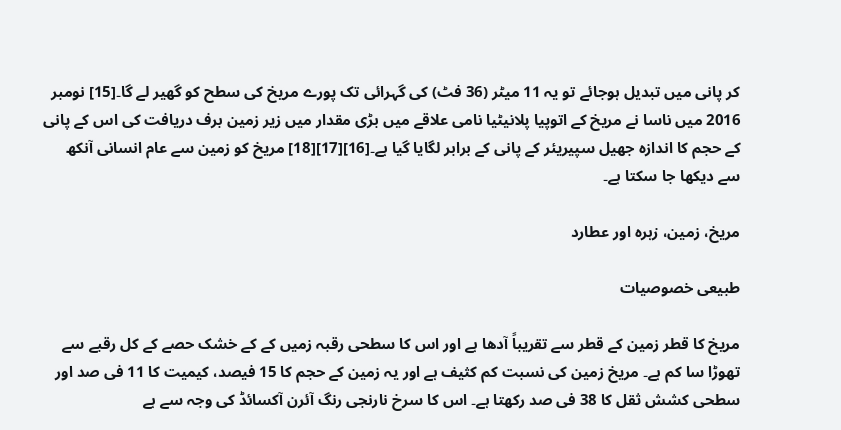کر پانی میں تبدیل ہوجائے تو یہ 11 میٹر (36 فٹ) کی گہرائی تک پورے مریخ کی سطح کو گھیر لے گا۔[15] نومبر 2016 میں ناسا نے مریخ کے اتوپیا پلانیٹیا نامی علاقے میں بڑی مقدار میں زیر زمین برف دریافت کی اس کے پانی کے حجم کا اندازہ جھیل سپیریئر کے پانی کے برابر لگایا گیا ہے۔[16][17][18] مریخ کو زمین سے عام انسانی آنکھ سے دیکھا جا سکتا ہے۔

مریخ، زمین، زہرہ اور عطارد

طبیعی خصوصیات

مریخ کا قطر زمین کے قطر سے تقریباً آدھا ہے اور اس کا سطحی رقبہ زمیں کے کے خشک حصے کے کل رقبے سے تھوڑا سا کم ہے۔ مریخ زمین کی نسبت کم کثیف ہے اور یہ زمین کے حجم کا 15 فیصد، کیمیت کا 11 فی صد اور سطحی کشش ثقل کا 38 فی صد رکھتا ہے۔ اس کا سرخ نارنجی رنگ آئرن آکسائڈ کی وجہ سے ہے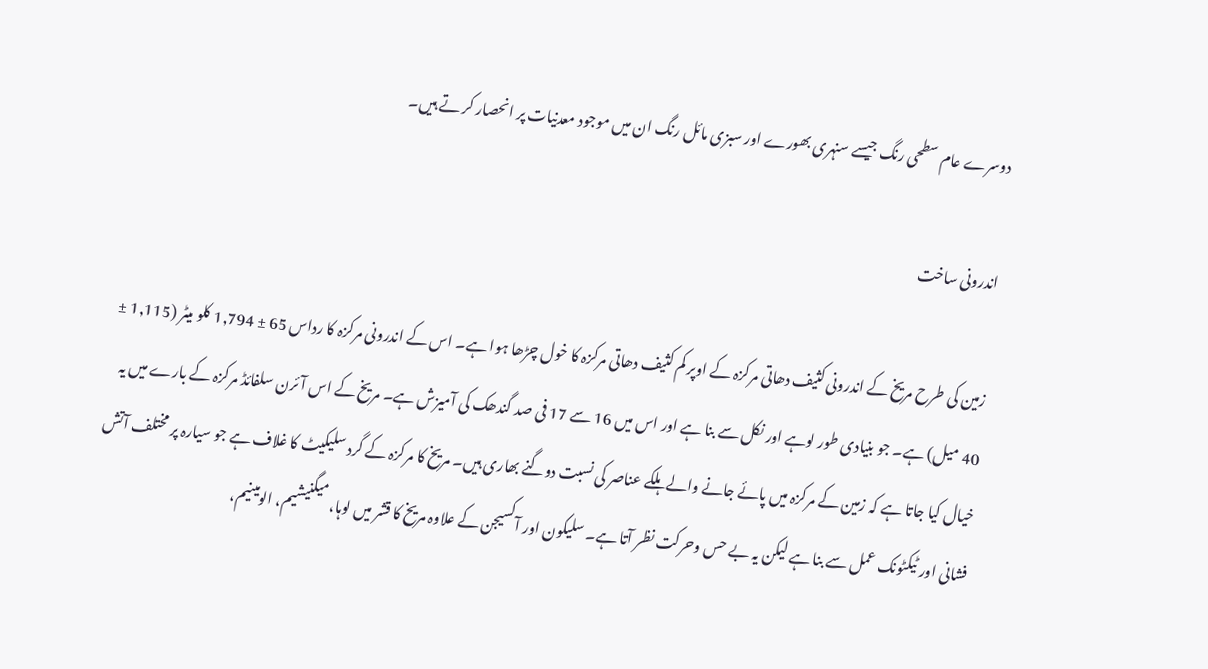دوسرے عام سطحی رنگ جیسے سنہری بھورے اور سبزی مائل رنگ ان میں موجود معدنیات پر انحصار کر تے ہیں۔

اندرونی ساخت

زمین کی طرح مریخ کے اندرونی کثیف دھاتی مرکزہ کے اوپر کم کثیف دھاتی مرکزہ کا خول چڑھا ہوا ہے۔ اس کے اندرونی مرکزہ کا رداس 65 ± 1,794 کلو میٹر (1,115 ± 40 میل) ہے۔ جو بنیادی طور لوہے اور نکل سے بنا ہے اور اس میں 16 سے 17 فی صد گندھک کی آمیزش ہے۔ مریخ کے اس آئرن سلفائڈ مرکزہ کے بارے میں یہ خیال کیا جاتا ہے کہ زمین کے مرکزہ میں پائے جانے والے ہلکے عناصر کی نسبت دوگنے بھاری ہیں۔ مریخ کا مرکزہ کے گرد سلیکیٹ کا غلاف ہے جو سیارہ پر مختلف آتش فشانی اور ٹیکٹونک عمل سے بنا ہے لیکن یہ بے حس وحرکت نظر آتا ہے۔ سلیکون اور آکسیجن کے علاوہ مریخ کا قشر میں لوہا، میگنیشیم، الومینیم،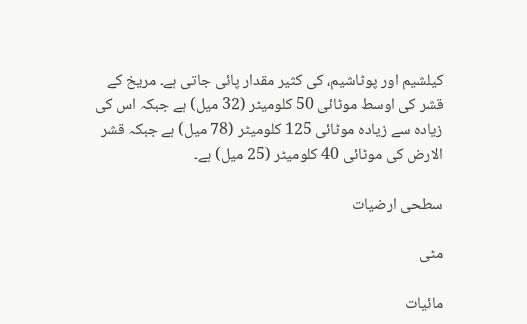کیلشیم اور پوٹاشیم، کی کثیر مقدار پائی جاتی ہے۔ مریخ کے قشر کی اوسط موٹائی 50 کلومیٹر (32 میل) ہے جبکہ اس کی زیادہ سے زیادہ موٹائی 125 کلومیٹر (78 میل) ہے جبکہ قشر الارض کی موٹائی 40 کلومیٹر (25 میل) ہے۔

سطحی ارضیات

مٹی

مائیات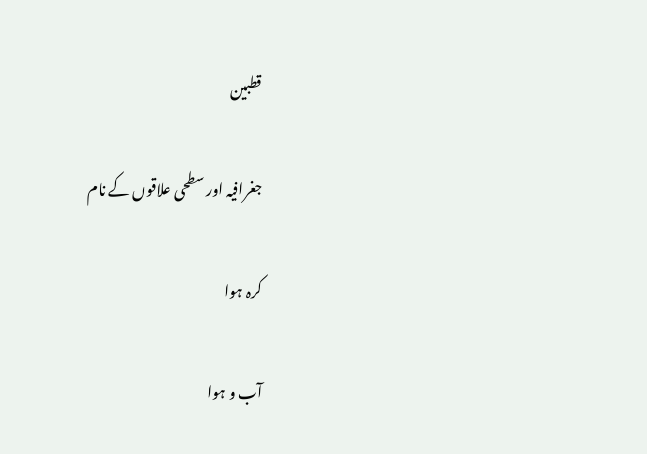قطبین

جغرافیہ اور سطحی علاقوں کے نام

کرہ ہوا

آب و ہوا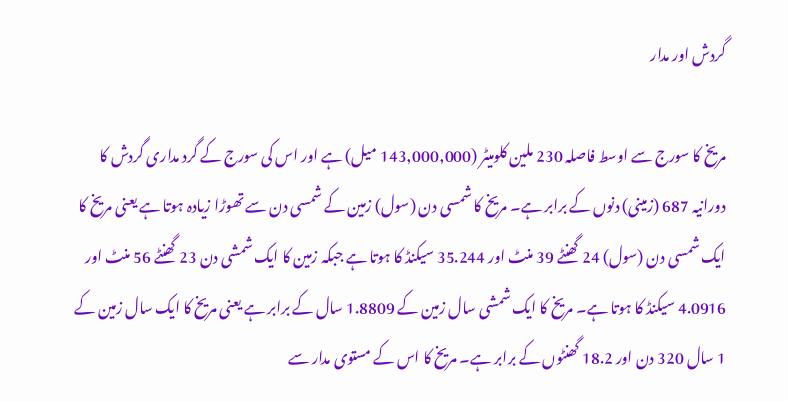گردش اور مدار

مریخ کا سورج سے اوسط فاصلہ 230 ملین کلومیٹر (143,000,000 میل) ہے اور اس کی سورج کے گرد مداری گردش کا دورانیہ 687 (زمینی) دنوں کے برابر ہے۔ مریخ کا شمسی دن (سول) زمین کے شمسی دن سے تھوڑا زیادہ ہوتا ہے یعنی مریخ کا ایک شمسی دن (سول) 24 گھنٹے 39 منٹ اور 35.244 سیکنڈ کا ہوتا ہے جبکہ زمین کا ایک شمشی دن 23 گھنٹے 56 منٹ اور 4.0916 سیکنڈ کا ہوتا ہے۔ مریخ کا ایک شمشی سال زمین کے 1.8809 سال کے برابر ہے یعنی مریخ کا ایک سال زمین کے 1 سال 320 دن اور 18.2 گھنٹوں کے برابر ہے۔ مریخ کا اس کے مستوی مدار سے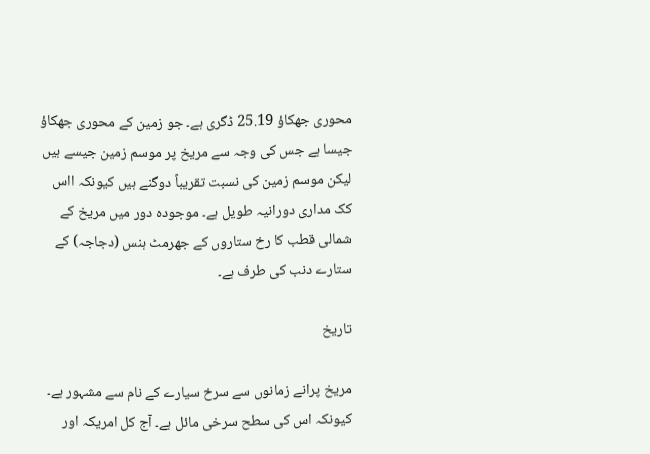محوری جھکاؤ 25.19 ڈگری ہے۔ جو زمین کے محوری جھکاؤ جیسا ہے جس کی وجہ سے مریخ پر موسم زمین جیسے ہیں لیکن موسم زمین کی نسبت تقریباً دوگنے ہیں کیونکہ ااس کک مداری دورانیہ طویل ہے۔ موجودہ دور میں مریخ کے شمالی قطب کا رخ ستاروں کے جھرمٹ ہنس (دجاجہ) کے ستارے دنب کی طرف ہے۔

تاریخ

مریخ پرانے زمانوں سے سرخ سیارے کے نام سے مشہور ہے۔ کیونکہ اس کی سطح سرخی مائل ہے۔ آج کل امریکہ اور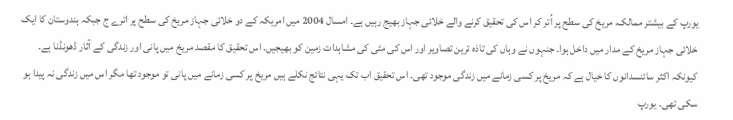یورپ کے بیشتر ممالک، مریخ کی سطح پر اُتر کر اس کی تحقیق کرنے والے خلائی جہاز بھیج رہیں ہے۔ امسال 2004 میں امریکہ کے دو خلائی جہاز مریخ کی سطح پر اترے ج جبکہ ہندوستان کا ایک خلائی جہاز مریخ کے مدار میں داخل ہوا۔ جنہوں نے وہاں کی تاذہ ترین تصاویر اور اس کی مٹی کی مشاہدات زمین کو بھیجیں۔ اس تحقیق کا مقصد مریخ میں پانی اور زندگی کے آثار ڈھونڈنا ہے۔ کیونکہ اکثر سائنسدانوں کا خیال ہے کہ مریخ پر کسی زمانے میں زندگی موجود تھی۔ اس تحقیق اب تک یہی نتائج نکلے ہیں مریخ پر کسی زمانے میں پانی تو موجود تھا مگر اس میں زندگی نہ پیدا ہو سکی تھی۔ یورپ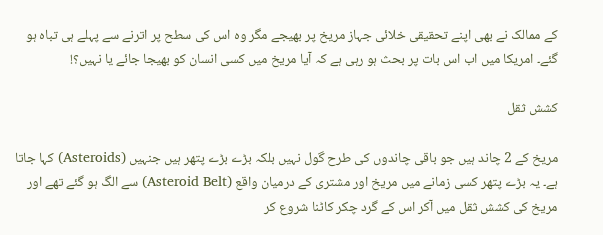کے ممالک نے بھی اپنے تحقیقی خلائی جہاز مریخ پر بھیجے مگر وہ اس کی سطح پر اترنے سے پہلے ہی تباہ ہو گئے۔ امریکا میں اب اس بات پر بحث ہو رہی ہے کہ آیا مریخ میں کسی انسان کو بھیجا جائے یا نہیں؟!

کشش ثقل

مریخ کے 2 چاند ہیں جو باقی چاندوں کی طرح گول نہیں بلکہ بڑے بڑے پتھر ہیں جنہیں (Asteroids) کہا جاتا ہے۔ یہ بڑے پتھر کسی زمانے میں مریخ اور مشتری کے درمیان واقع (Asteroid Belt) سے الگ ہو گئے تھے اور مریخ کی کشش ثقل میں آکر اس کے گرد چکر کاٹنا شروع کر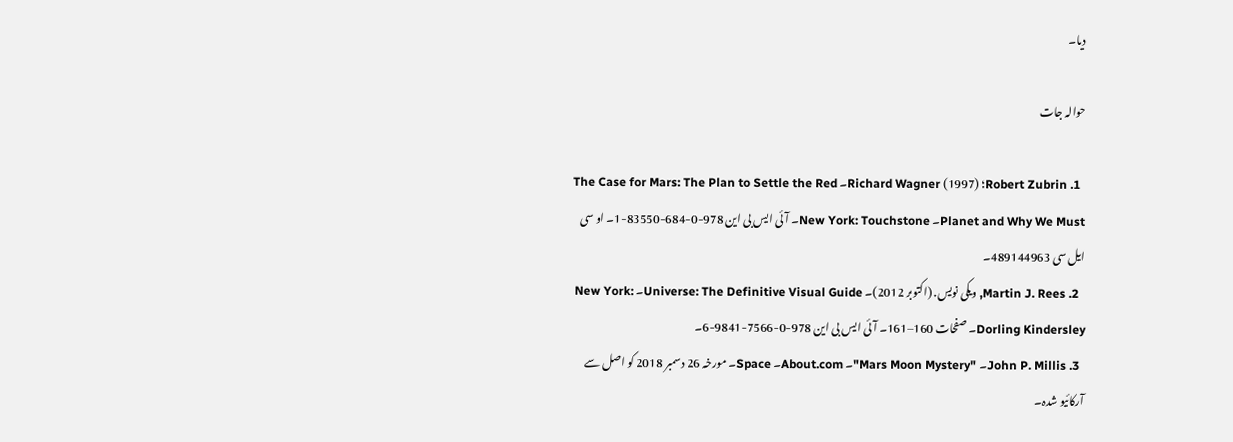دیا۔

حوالہ جات

  1. Robert Zubrin؛ Richard Wagner (1997)۔ The Case for Mars: The Plan to Settle the Red Planet and Why We Must۔ New York: Touchstone۔ آئی ایس بی این 978-0-684-83550-1۔ او سی ایل سی 489144963۔
  2. Martin J. Rees, ویکی نویس. (اکتوبر 2012)۔ Universe: The Definitive Visual Guide۔ New York: Dorling Kindersley۔ صفحات 160–161۔ آئی ایس بی این 978-0-7566-9841-6۔
  3. John P. Millis۔ "Mars Moon Mystery"۔ About.com۔ Space۔ مورخہ 26 دسمبر 2018 کو اصل سے آرکائیو شدہ۔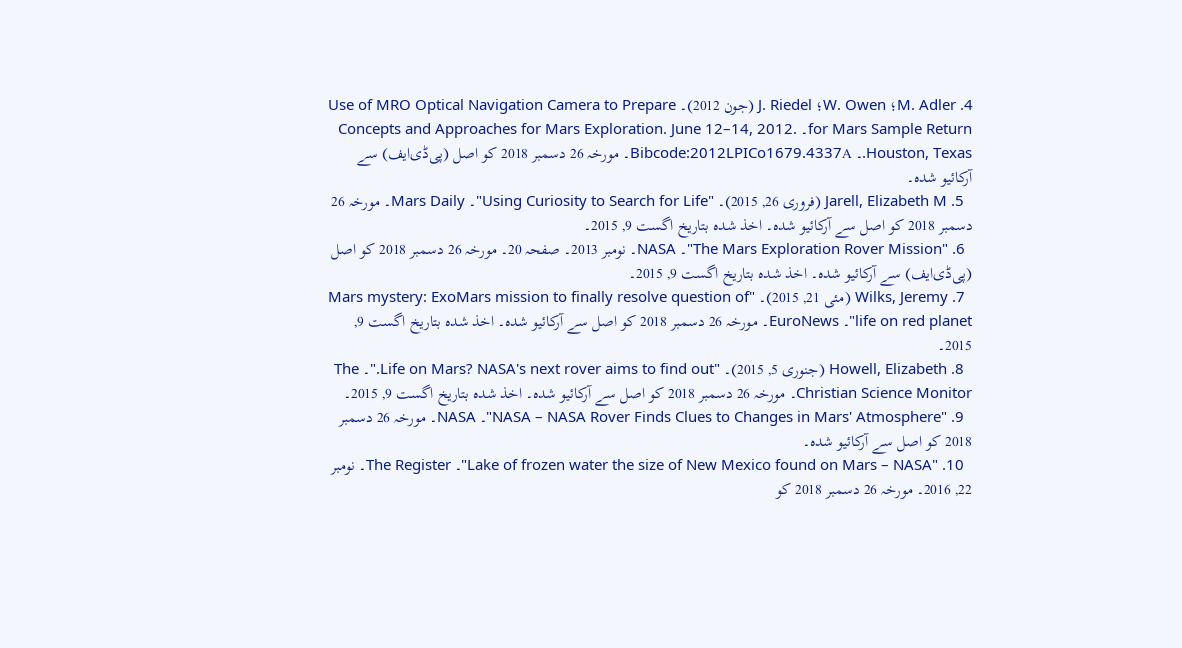4. M. Adler؛ W. Owen؛ J. Riedel (جون 2012)۔ Use of MRO Optical Navigation Camera to Prepare for Mars Sample Return۔ Concepts and Approaches for Mars Exploration. June 12–14, 2012. Houston, Texas.۔ Bibcode:2012LPICo1679.4337A۔ مورخہ 26 دسمبر 2018 کو اصل (پی‌ڈی‌ایف) سے آرکائیو شدہ۔
  5. Jarell, Elizabeth M (فروری 26, 2015)۔ "Using Curiosity to Search for Life"۔ Mars Daily۔ مورخہ 26 دسمبر 2018 کو اصل سے آرکائیو شدہ۔ اخذ شدہ بتاریخ اگست 9, 2015۔
  6. "The Mars Exploration Rover Mission"۔ NASA۔ نومبر 2013۔ صفحہ 20۔ مورخہ 26 دسمبر 2018 کو اصل (پی‌ڈی‌ایف) سے آرکائیو شدہ۔ اخذ شدہ بتاریخ اگست 9, 2015۔
  7. Wilks, Jeremy (مئی 21, 2015)۔ "Mars mystery: ExoMars mission to finally resolve question of life on red planet"۔ EuroNews۔ مورخہ 26 دسمبر 2018 کو اصل سے آرکائیو شدہ۔ اخذ شدہ بتاریخ اگست 9, 2015۔
  8. Howell, Elizabeth (جنوری 5, 2015)۔ "Life on Mars? NASA's next rover aims to find out."۔ The Christian Science Monitor۔ مورخہ 26 دسمبر 2018 کو اصل سے آرکائیو شدہ۔ اخذ شدہ بتاریخ اگست 9, 2015۔
  9. "NASA – NASA Rover Finds Clues to Changes in Mars' Atmosphere"۔ NASA۔ مورخہ 26 دسمبر 2018 کو اصل سے آرکائیو شدہ۔
  10. "Lake of frozen water the size of New Mexico found on Mars – NASA"۔ The Register۔ نومبر 22, 2016۔ مورخہ 26 دسمبر 2018 کو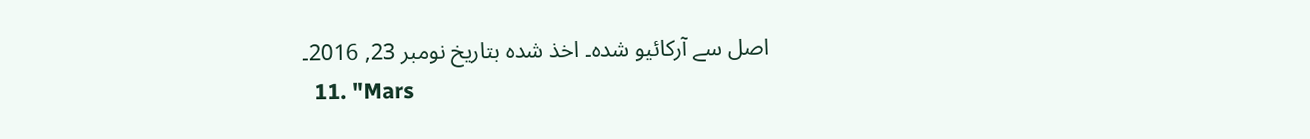اصل سے آرکائیو شدہ۔ اخذ شدہ بتاریخ نومبر 23, 2016۔
  11. "Mars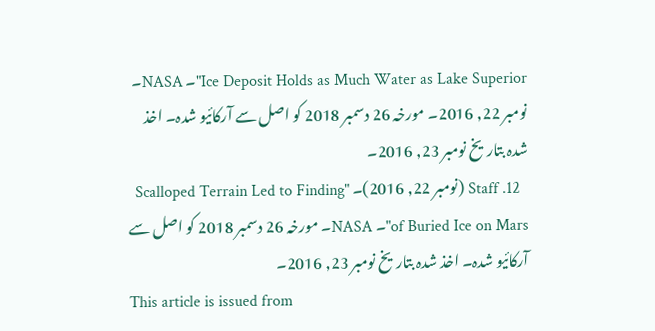Ice Deposit Holds as Much Water as Lake Superior"۔ NASA۔ نومبر 22, 2016۔ مورخہ 26 دسمبر 2018 کو اصل سے آرکائیو شدہ۔ اخذ شدہ بتاریخ نومبر 23, 2016۔
  12. Staff (نومبر 22, 2016)۔ "Scalloped Terrain Led to Finding of Buried Ice on Mars"۔ NASA۔ مورخہ 26 دسمبر 2018 کو اصل سے آرکائیو شدہ۔ اخذ شدہ بتاریخ نومبر 23, 2016۔
This article is issued from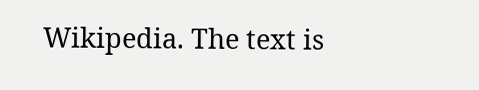Wikipedia. The text is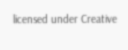licensed under Creative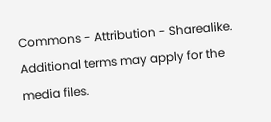Commons - Attribution - Sharealike. Additional terms may apply for the media files.